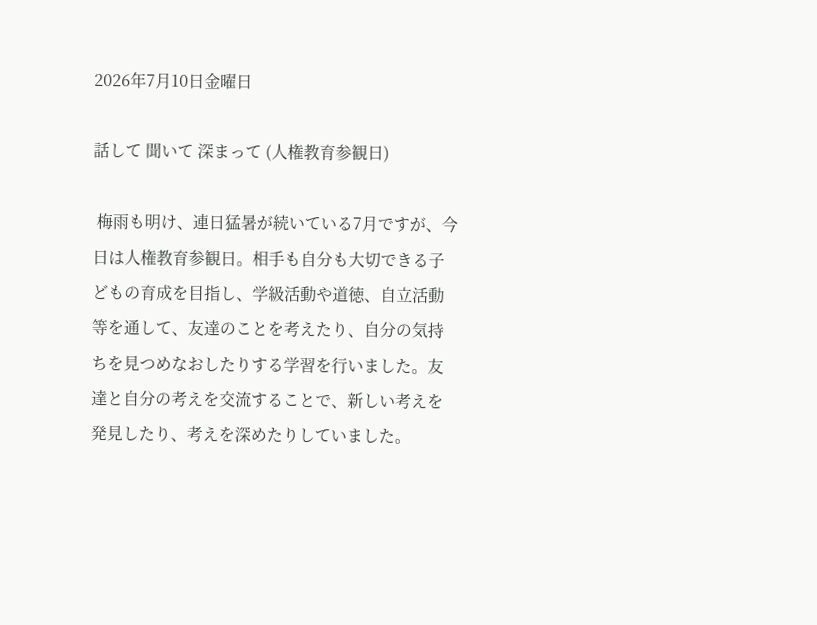2026年7月10日金曜日

話して 聞いて 深まって (人権教育参観日)

 梅雨も明け、連日猛暑が続いている7月ですが、今日は人権教育参観日。相手も自分も大切できる子どもの育成を目指し、学級活動や道徳、自立活動等を通して、友達のことを考えたり、自分の気持ちを見つめなおしたりする学習を行いました。友達と自分の考えを交流することで、新しい考えを発見したり、考えを深めたりしていました。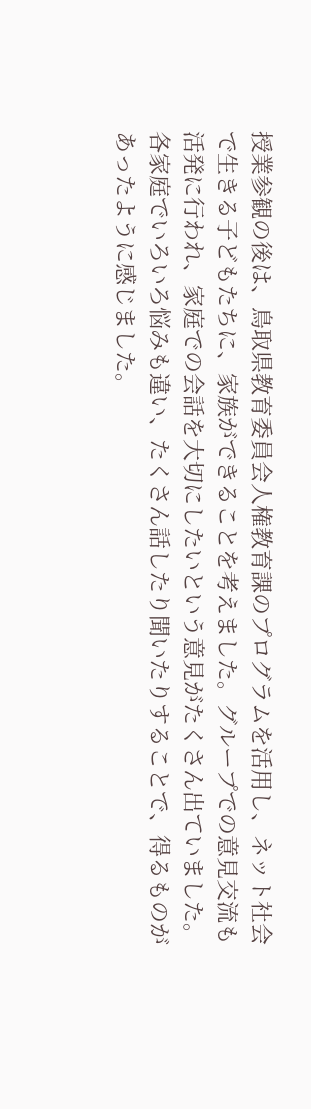授業参観の後は、鳥取県教育委員会人権教育課のプログラムを活用し、ネット社会で生きる子どもたちに、家族ができることを考えました。グループでの意見交流も活発に行われ、家庭での会話を大切にしたいという意見がたくさん出ていました。各家庭でいろいろ悩みも違い、たくさん話したり聞いたりすることで、得るものがあったように感じました。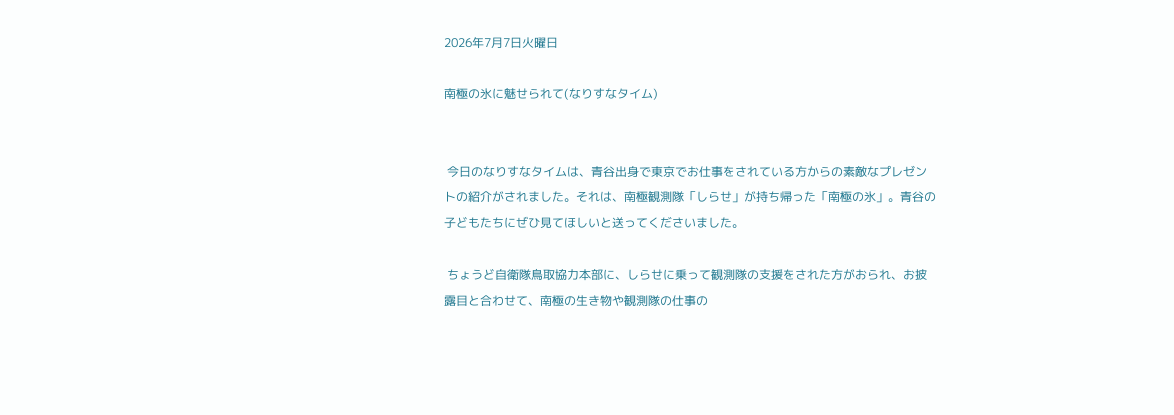2026年7月7日火曜日

南極の氷に魅せられて(なりすなタイム)


 今日のなりすなタイムは、青谷出身で東京でお仕事をされている方からの素敵なプレゼントの紹介がされました。それは、南極観測隊「しらせ」が持ち帰った「南極の氷」。青谷の子どもたちにぜひ見てほしいと送ってくださいました。

 ちょうど自衛隊鳥取協力本部に、しらせに乗って観測隊の支援をされた方がおられ、お披露目と合わせて、南極の生き物や観測隊の仕事の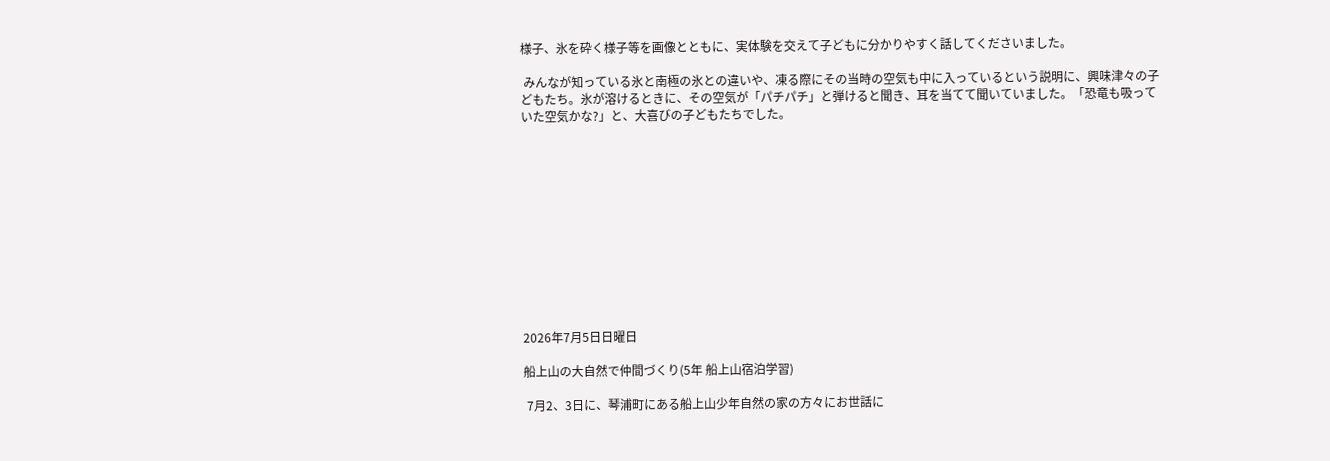様子、氷を砕く様子等を画像とともに、実体験を交えて子どもに分かりやすく話してくださいました。

 みんなが知っている氷と南極の氷との違いや、凍る際にその当時の空気も中に入っているという説明に、興味津々の子どもたち。氷が溶けるときに、その空気が「パチパチ」と弾けると聞き、耳を当てて聞いていました。「恐竜も吸っていた空気かな?」と、大喜びの子どもたちでした。












2026年7月5日日曜日

船上山の大自然で仲間づくり(5年 船上山宿泊学習)

 7月2、3日に、琴浦町にある船上山少年自然の家の方々にお世話に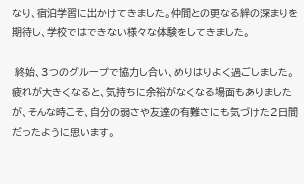なり、宿泊学習に出かけてきました。仲間との更なる絆の深まりを期待し、学校ではできない様々な体験をしてきました。

 終始、3つのグループで協力し合い、めりはりよく過ごしました。疲れが大きくなると、気持ちに余裕がなくなる場面もありましたが、そんな時こそ、自分の弱さや友達の有難さにも気づけた2日間だったように思います。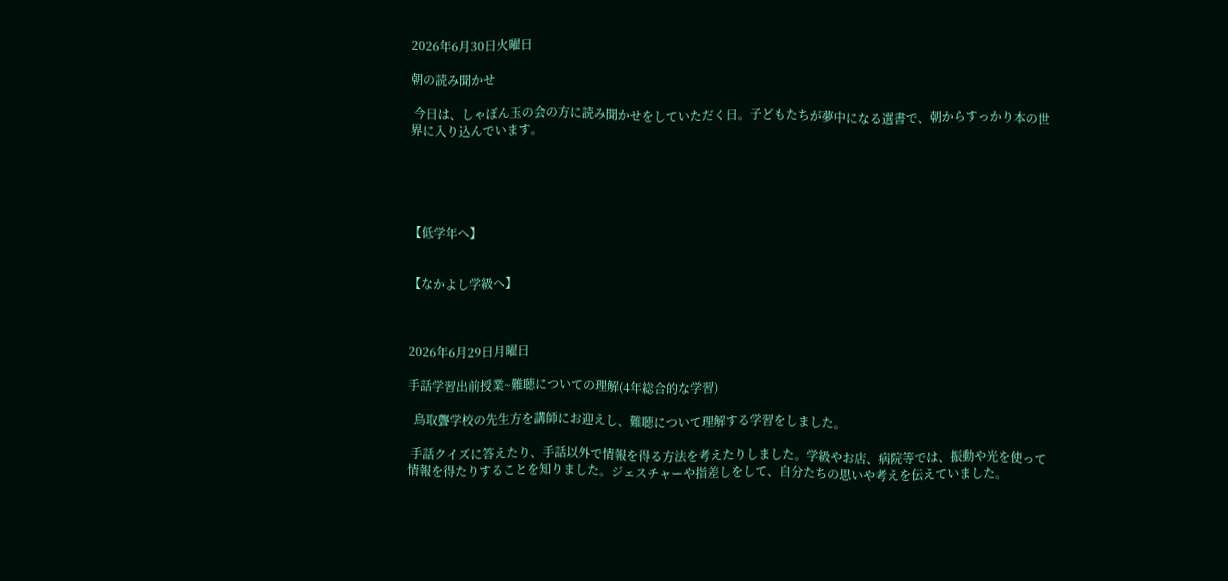2026年6月30日火曜日

朝の読み聞かせ

 今日は、しゃぼん玉の会の方に読み聞かせをしていただく日。子どもたちが夢中になる選書で、朝からすっかり本の世界に入り込んでいます。





【低学年へ】


【なかよし学級へ】



2026年6月29日月曜日

手話学習出前授業~難聴についての理解(4年総合的な学習)

  鳥取聾学校の先生方を講師にお迎えし、難聴について理解する学習をしました。

 手話クイズに答えたり、手話以外で情報を得る方法を考えたりしました。学級やお店、病院等では、振動や光を使って情報を得たりすることを知りました。ジェスチャーや指差しをして、自分たちの思いや考えを伝えていました。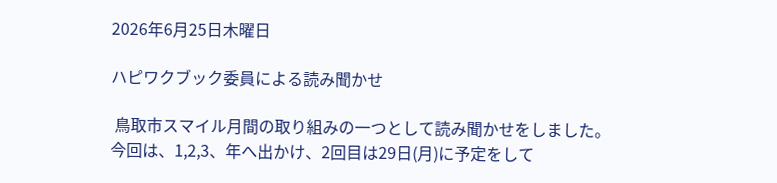2026年6月25日木曜日

ハピワクブック委員による読み聞かせ

 鳥取市スマイル月間の取り組みの一つとして読み聞かせをしました。今回は、1,2,3、年へ出かけ、2回目は29日(月)に予定をして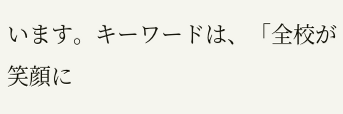います。キーワードは、「全校が笑顔に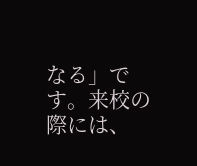なる」です。来校の際には、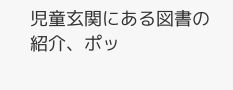児童玄関にある図書の紹介、ポッ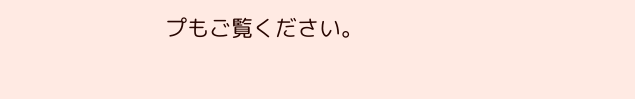プもご覧ください。